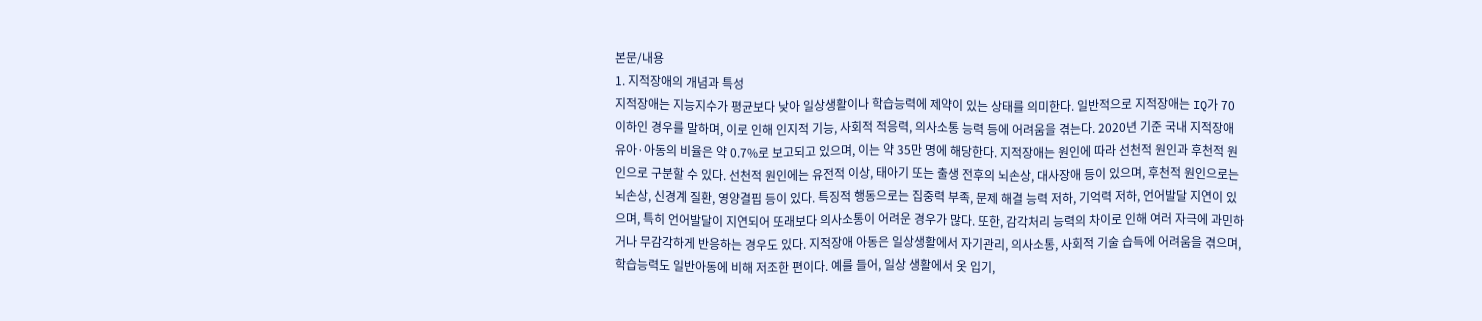본문/내용
1. 지적장애의 개념과 특성
지적장애는 지능지수가 평균보다 낮아 일상생활이나 학습능력에 제약이 있는 상태를 의미한다. 일반적으로 지적장애는 IQ가 70 이하인 경우를 말하며, 이로 인해 인지적 기능, 사회적 적응력, 의사소통 능력 등에 어려움을 겪는다. 2020년 기준 국내 지적장애 유아·아동의 비율은 약 0.7%로 보고되고 있으며, 이는 약 35만 명에 해당한다. 지적장애는 원인에 따라 선천적 원인과 후천적 원인으로 구분할 수 있다. 선천적 원인에는 유전적 이상, 태아기 또는 출생 전후의 뇌손상, 대사장애 등이 있으며, 후천적 원인으로는 뇌손상, 신경계 질환, 영양결핍 등이 있다. 특징적 행동으로는 집중력 부족, 문제 해결 능력 저하, 기억력 저하, 언어발달 지연이 있으며, 특히 언어발달이 지연되어 또래보다 의사소통이 어려운 경우가 많다. 또한, 감각처리 능력의 차이로 인해 여러 자극에 과민하거나 무감각하게 반응하는 경우도 있다. 지적장애 아동은 일상생활에서 자기관리, 의사소통, 사회적 기술 습득에 어려움을 겪으며, 학습능력도 일반아동에 비해 저조한 편이다. 예를 들어, 일상 생활에서 옷 입기,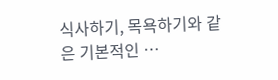식사하기, 목욕하기와 같은 기본적인 …